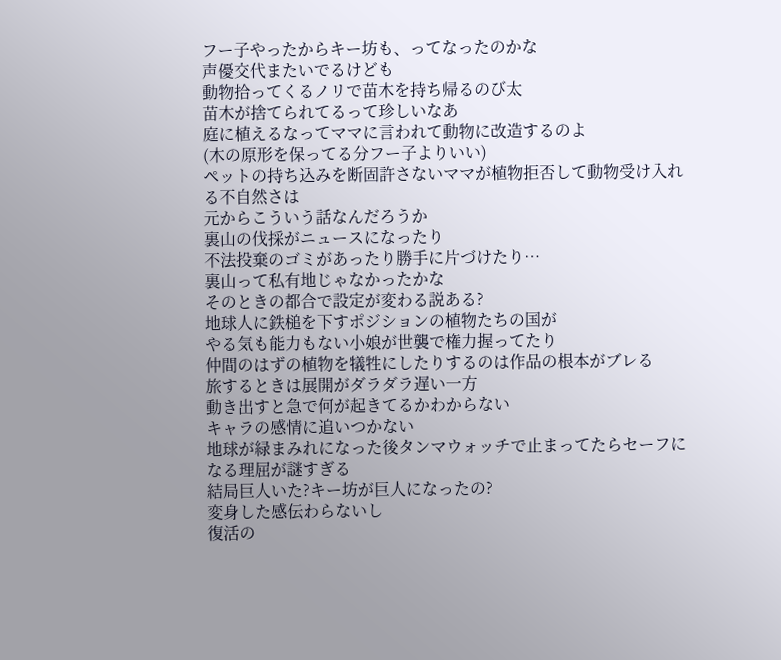フー子やったからキー坊も、ってなったのかな
声優交代またいでるけども
動物拾ってくるノリで苗木を持ち帰るのび太
苗木が捨てられてるって珍しいなあ
庭に植えるなってママに言われて動物に改造するのよ
(木の原形を保ってる分フー子よりいい)
ペットの持ち込みを断固許さないママが植物拒否して動物受け入れる不自然さは
元からこういう話なんだろうか
裏山の伐採がニュースになったり
不法投棄のゴミがあったり勝手に片づけたり…
裏山って私有地じゃなかったかな
そのときの都合で設定が変わる説ある?
地球人に鉄槌を下すポジションの植物たちの国が
やる気も能力もない小娘が世襲で権力握ってたり
仲間のはずの植物を犠牲にしたりするのは作品の根本がブレる
旅するときは展開がダラダラ遅い一方
動き出すと急で何が起きてるかわからない
キャラの感情に追いつかない
地球が緑まみれになった後タンマウォッチで止まってたらセーフになる理屈が謎すぎる
結局巨人いた?キー坊が巨人になったの?
変身した感伝わらないし
復活の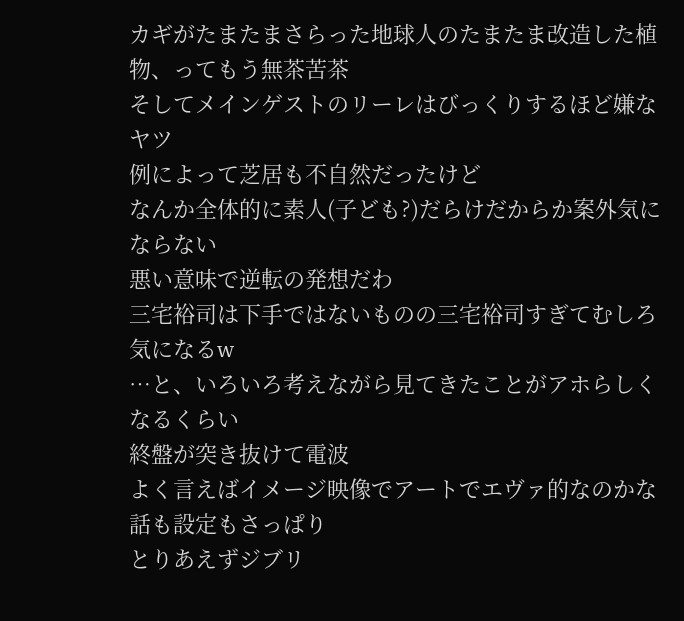カギがたまたまさらった地球人のたまたま改造した植物、ってもう無茶苦茶
そしてメインゲストのリーレはびっくりするほど嫌なヤツ
例によって芝居も不自然だったけど
なんか全体的に素人(子ども?)だらけだからか案外気にならない
悪い意味で逆転の発想だわ
三宅裕司は下手ではないものの三宅裕司すぎてむしろ気になるw
…と、いろいろ考えながら見てきたことがアホらしくなるくらい
終盤が突き抜けて電波
よく言えばイメージ映像でアートでエヴァ的なのかな
話も設定もさっぱり
とりあえずジブリ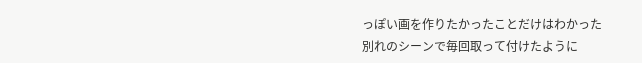っぽい画を作りたかったことだけはわかった
別れのシーンで毎回取って付けたように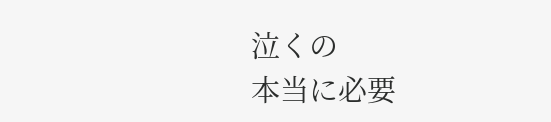泣くの
本当に必要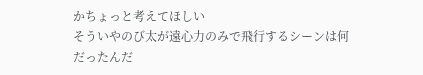かちょっと考えてほしい
そういやのび太が遠心力のみで飛行するシーンは何だったんだ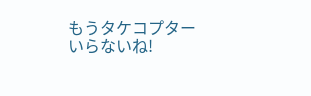もうタケコプターいらないね!